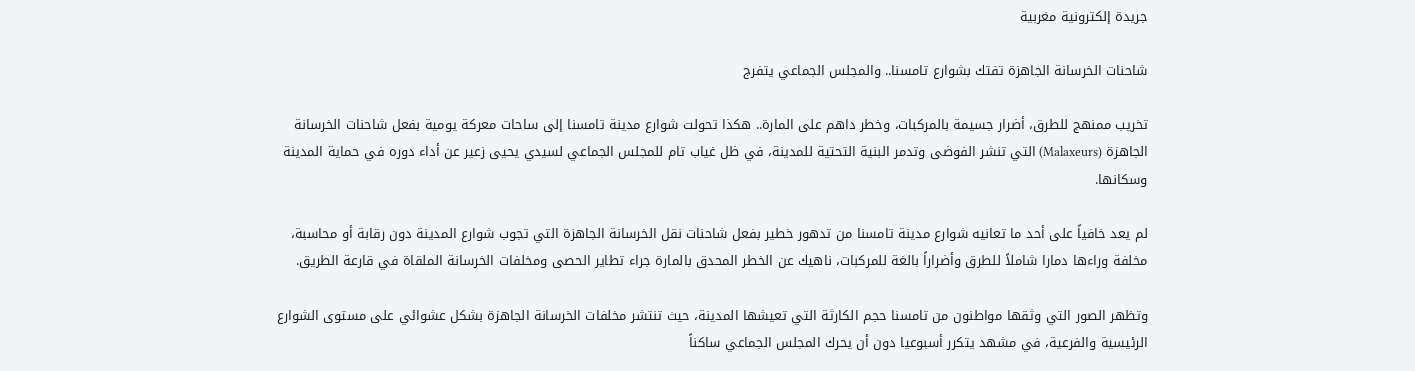جريدة إلكترونية مغربية

شاحنات الخرسانة الجاهزة تفتك بشوارع تامسنا.. والمجلس الجماعي يتفرج

تخريب ممنهج للطرق، أضرار جسيمة بالمركبات، وخطر داهم على المارة.. هكذا تحولت شوارع مدينة تامسنا إلى ساحات معركة يومية بفعل شاحنات الخرسانة الجاهزة (Malaxeurs) التي تنشر الفوضى وتدمر البنية التحتية للمدينة، في ظل غياب تام للمجلس الجماعي لسيدي يحيى زعير عن أداء دوره في حماية المدينة وسكانها.

لم يعد خافياً على أحد ما تعانيه شوارع مدينة تامسنا من تدهور خطير بفعل شاحنات نقل الخرسانة الجاهزة التي تجوب شوارع المدينة دون رقابة أو محاسبة، مخلفة وراءها دمارا شاملاً للطرق وأضراراً بالغة للمركبات، ناهيك عن الخطر المحدق بالمارة جراء تطاير الحصى ومخلفات الخرسانة الملقاة في قارعة الطريق.

وتظهر الصور التي وثقها مواطنون من تامسنا حجم الكارثة التي تعيشها المدينة، حيث تنتشر مخلفات الخرسانة الجاهزة بشكل عشوائي على مستوى الشوارع الرئيسية والفرعية، في مشهد يتكرر أسبوعيا دون أن يحرك المجلس الجماعي ساكناً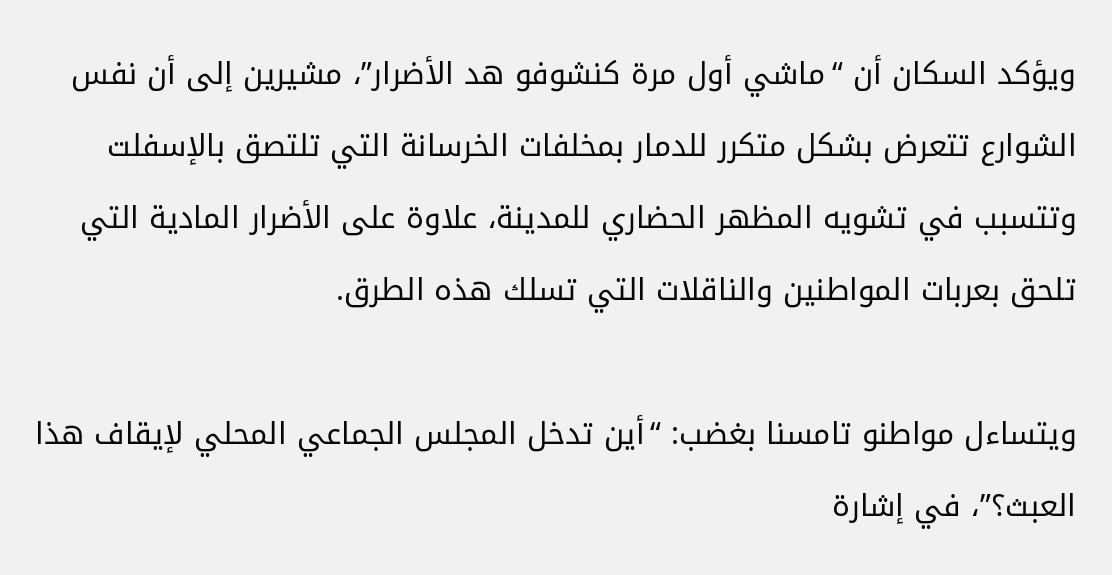ويؤكد السكان أن “ماشي أول مرة كنشوفو هد الأضرار”، مشيرين إلى أن نفس الشوارع تتعرض بشكل متكرر للدمار بمخلفات الخرسانة التي تلتصق بالإسفلت وتتسبب في تشويه المظهر الحضاري للمدينة، علاوة على الأضرار المادية التي تلحق بعربات المواطنين والناقلات التي تسلك هذه الطرق.

ويتساءل مواطنو تامسنا بغضب: “أين تدخل المجلس الجماعي المحلي لإيقاف هذا العبث؟”، في إشارة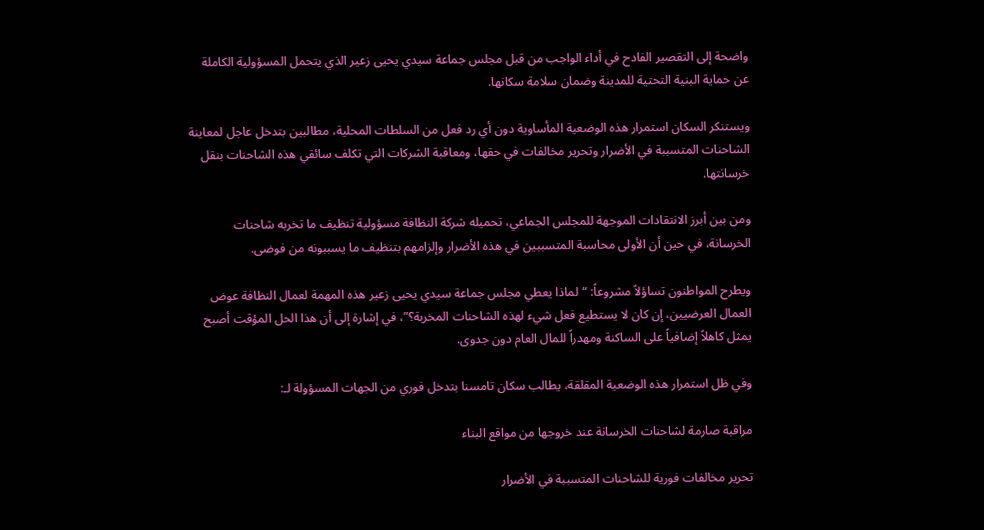واضحة إلى التقصير الفادح في أداء الواجب من قبل مجلس جماعة سيدي يحيى زعير الذي يتحمل المسؤولية الكاملة عن حماية البنية التحتية للمدينة وضمان سلامة سكانها.

ويستنكر السكان استمرار هذه الوضعية المأساوية دون أي رد فعل من السلطات المحلية، مطالبين بتدخل عاجل لمعاينة الشاحنات المتسببة في الأضرار وتحرير مخالفات في حقها، ومعاقبة الشركات التي تكلف سائقي هذه الشاحنات بنقل خرسانتها.

ومن بين أبرز الانتقادات الموجهة للمجلس الجماعي، تحميله شركة النظافة مسؤولية تنظيف ما تخربه شاحنات الخرسانة، في حين أن الأولى محاسبة المتسببين في هذه الأضرار وإلزامهم بتنظيف ما يسببونه من فوضى.

ويطرح المواطنون تساؤلاً مشروعاً: “لماذا يعطي مجلس جماعة سيدي يحيى زعير هذه المهمة لعمال النظافة عوض العمال العرضيين، إن كان لا يستطيع فعل شيء لهذه الشاحنات المخربة؟”، في إشارة إلى أن هذا الحل المؤقت أصبح يمثل كاهلاً إضافياً على الساكنة ومهدراً للمال العام دون جدوى.

وفي ظل استمرار هذه الوضعية المقلقة، يطالب سكان تامسنا بتدخل فوري من الجهات المسؤولة لـ:

مراقبة صارمة لشاحنات الخرسانة عند خروجها من مواقع البناء

تحرير مخالفات فورية للشاحنات المتسببة في الأضرار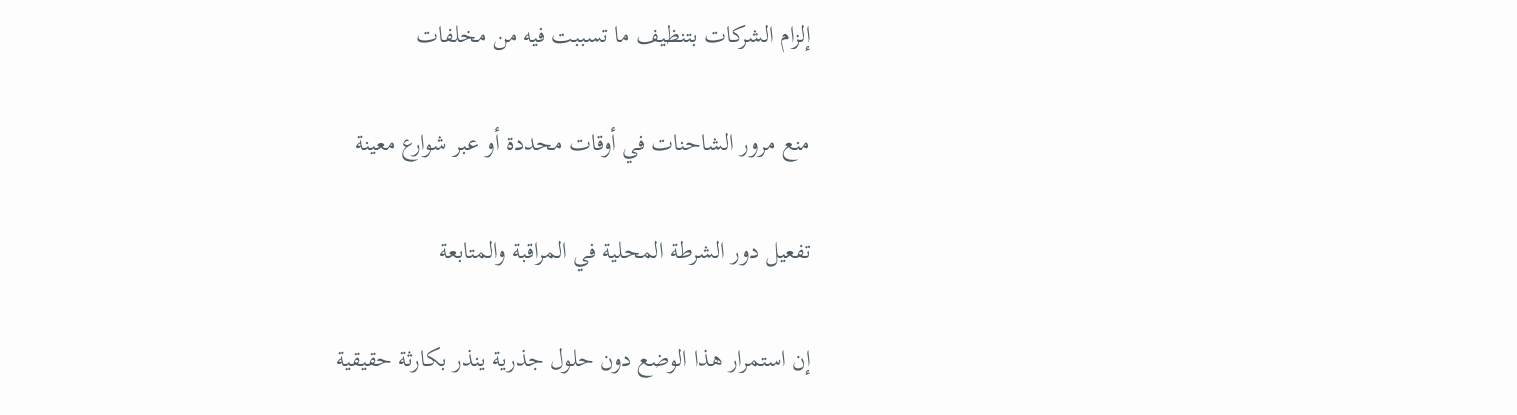إلزام الشركات بتنظيف ما تسببت فيه من مخلفات

منع مرور الشاحنات في أوقات محددة أو عبر شوارع معينة

تفعيل دور الشرطة المحلية في المراقبة والمتابعة

إن استمرار هذا الوضع دون حلول جذرية ينذر بكارثة حقيقية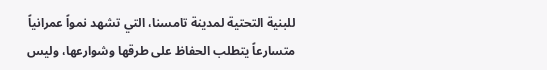للبنية التحتية لمدينة تامسنا، التي تشهد نمواً عمرانياً متسارعاً يتطلب الحفاظ على طرقها وشوارعها، وليس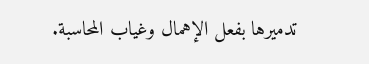تدميرها بفعل الإهمال وغياب المحاسبة.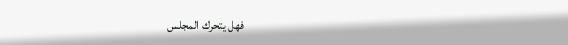فهل يتحرك المجلس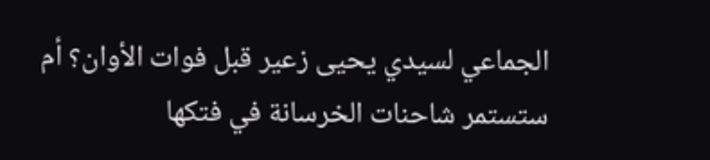الجماعي لسيدي يحيى زعير قبل فوات الأوان؟ أم ستستمر شاحنات الخرسانة في فتكها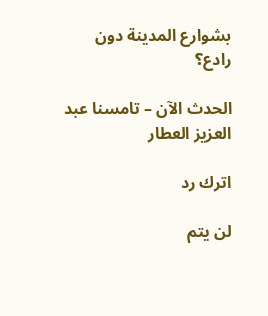بشوارع المدينة دون رادع؟

الحدث الآن – تامسنا عبد العزيز العطار

اترك رد

لن يتم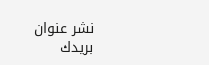نشر عنوان بريدك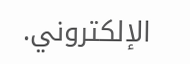الإلكتروني.